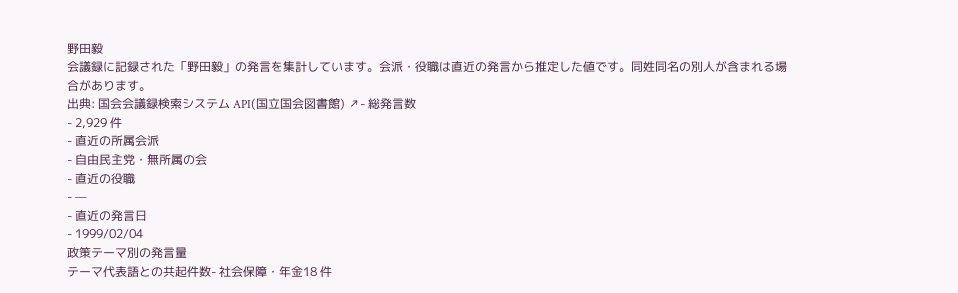野田毅
会議録に記録された「野田毅」の発言を集計しています。会派・役職は直近の発言から推定した値です。同姓同名の別人が含まれる場合があります。
出典: 国会会議録検索システム API(国立国会図書館) ↗- 総発言数
- 2,929 件
- 直近の所属会派
- 自由民主党・無所属の会
- 直近の役職
- —
- 直近の発言日
- 1999/02/04
政策テーマ別の発言量
テーマ代表語との共起件数- 社会保障・年金18 件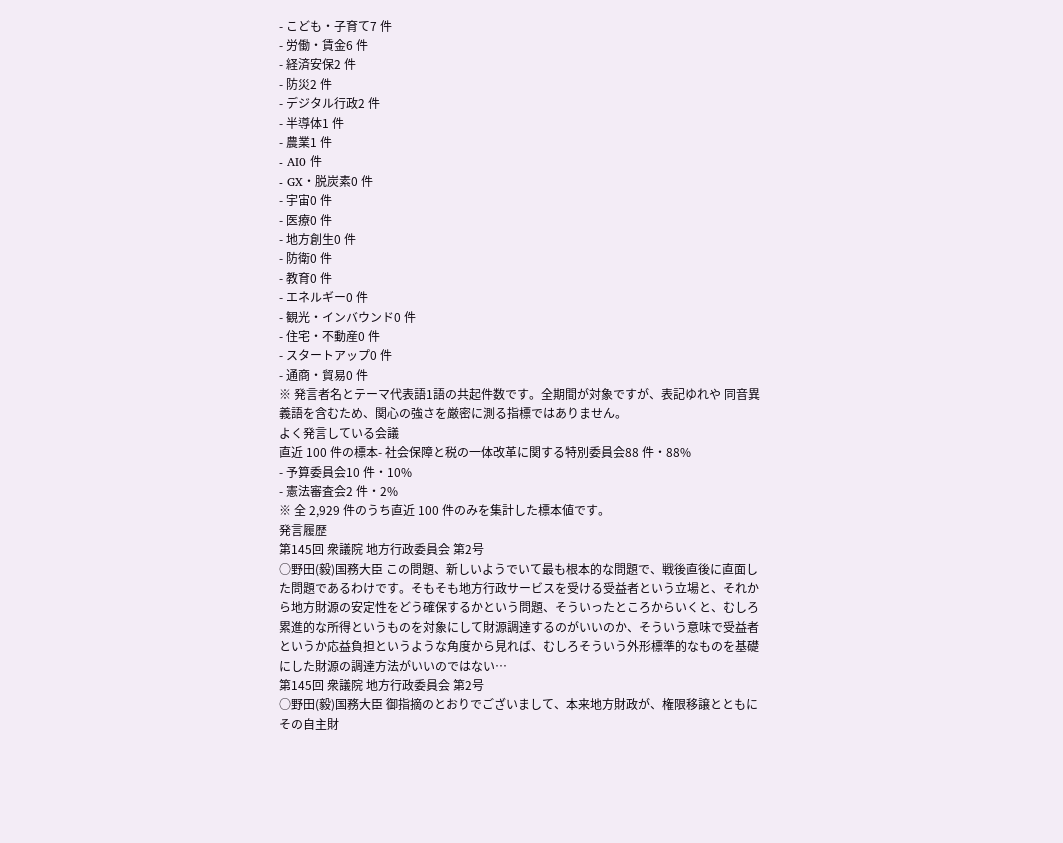- こども・子育て7 件
- 労働・賃金6 件
- 経済安保2 件
- 防災2 件
- デジタル行政2 件
- 半導体1 件
- 農業1 件
- AI0 件
- GX・脱炭素0 件
- 宇宙0 件
- 医療0 件
- 地方創生0 件
- 防衛0 件
- 教育0 件
- エネルギー0 件
- 観光・インバウンド0 件
- 住宅・不動産0 件
- スタートアップ0 件
- 通商・貿易0 件
※ 発言者名とテーマ代表語1語の共起件数です。全期間が対象ですが、表記ゆれや 同音異義語を含むため、関心の強さを厳密に測る指標ではありません。
よく発言している会議
直近 100 件の標本- 社会保障と税の一体改革に関する特別委員会88 件・88%
- 予算委員会10 件・10%
- 憲法審査会2 件・2%
※ 全 2,929 件のうち直近 100 件のみを集計した標本値です。
発言履歴
第145回 衆議院 地方行政委員会 第2号
○野田(毅)国務大臣 この問題、新しいようでいて最も根本的な問題で、戦後直後に直面した問題であるわけです。そもそも地方行政サービスを受ける受益者という立場と、それから地方財源の安定性をどう確保するかという問題、そういったところからいくと、むしろ累進的な所得というものを対象にして財源調達するのがいいのか、そういう意味で受益者というか応益負担というような角度から見れば、むしろそういう外形標準的なものを基礎にした財源の調達方法がいいのではない…
第145回 衆議院 地方行政委員会 第2号
○野田(毅)国務大臣 御指摘のとおりでございまして、本来地方財政が、権限移譲とともにその自主財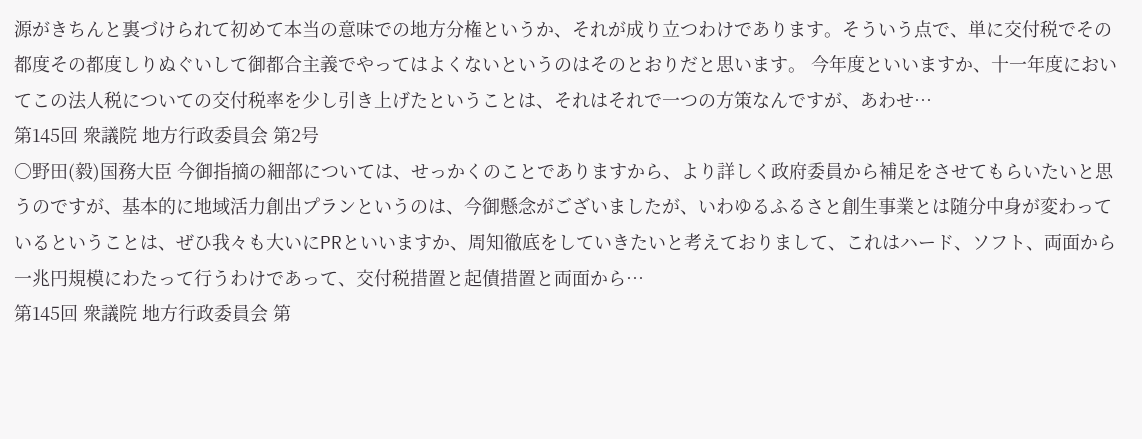源がきちんと裏づけられて初めて本当の意味での地方分権というか、それが成り立つわけであります。そういう点で、単に交付税でその都度その都度しりぬぐいして御都合主義でやってはよくないというのはそのとおりだと思います。 今年度といいますか、十一年度においてこの法人税についての交付税率を少し引き上げたということは、それはそれで一つの方策なんですが、あわせ…
第145回 衆議院 地方行政委員会 第2号
○野田(毅)国務大臣 今御指摘の細部については、せっかくのことでありますから、より詳しく政府委員から補足をさせてもらいたいと思うのですが、基本的に地域活力創出プランというのは、今御懸念がございましたが、いわゆるふるさと創生事業とは随分中身が変わっているということは、ぜひ我々も大いにPRといいますか、周知徹底をしていきたいと考えておりまして、これはハード、ソフト、両面から一兆円規模にわたって行うわけであって、交付税措置と起債措置と両面から…
第145回 衆議院 地方行政委員会 第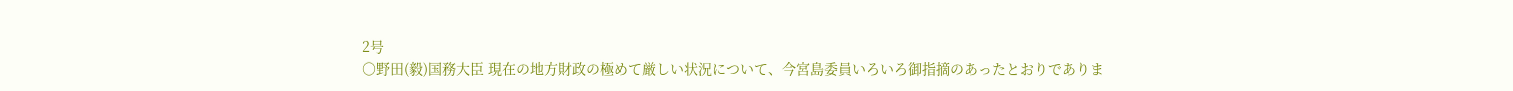2号
○野田(毅)国務大臣 現在の地方財政の極めて厳しい状況について、今宮島委員いろいろ御指摘のあったとおりでありま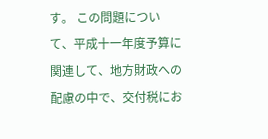す。 この問題について、平成十一年度予算に関連して、地方財政への配慮の中で、交付税にお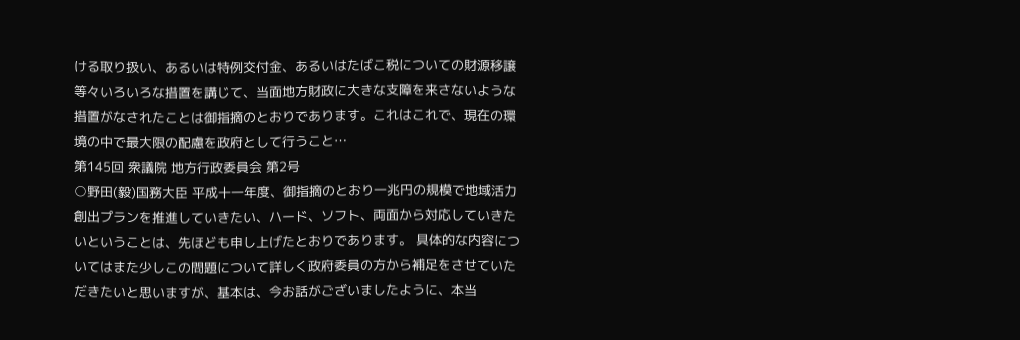ける取り扱い、あるいは特例交付金、あるいはたばこ税についての財源移譲等々いろいろな措置を講じて、当面地方財政に大きな支障を来さないような措置がなされたことは御指摘のとおりであります。これはこれで、現在の環境の中で最大限の配慮を政府として行うこと…
第145回 衆議院 地方行政委員会 第2号
○野田(毅)国務大臣 平成十一年度、御指摘のとおり一兆円の規模で地域活力創出プランを推進していきたい、ハード、ソフト、両面から対応していきたいということは、先ほども申し上げたとおりであります。 具体的な内容についてはまた少しこの問題について詳しく政府委員の方から補足をさせていただきたいと思いますが、基本は、今お話がございましたように、本当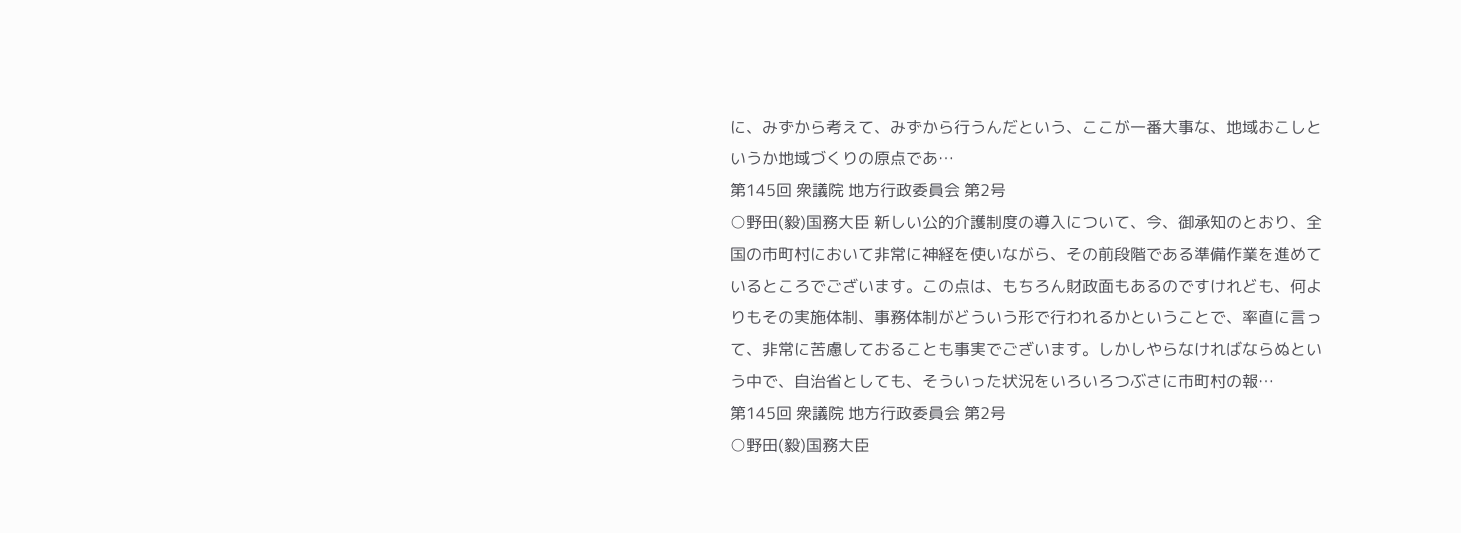に、みずから考えて、みずから行うんだという、ここが一番大事な、地域おこしというか地域づくりの原点であ…
第145回 衆議院 地方行政委員会 第2号
○野田(毅)国務大臣 新しい公的介護制度の導入について、今、御承知のとおり、全国の市町村において非常に神経を使いながら、その前段階である準備作業を進めているところでございます。この点は、もちろん財政面もあるのですけれども、何よりもその実施体制、事務体制がどういう形で行われるかということで、率直に言って、非常に苦慮しておることも事実でございます。しかしやらなければならぬという中で、自治省としても、そういった状況をいろいろつぶさに市町村の報…
第145回 衆議院 地方行政委員会 第2号
○野田(毅)国務大臣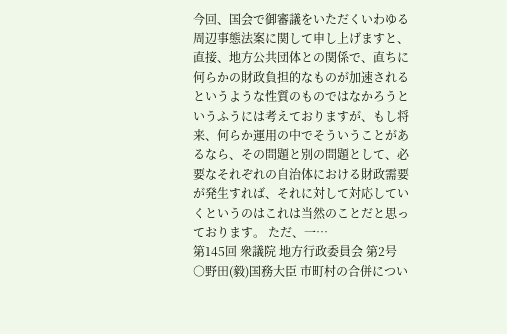今回、国会で御審議をいただくいわゆる周辺事態法案に関して申し上げますと、直接、地方公共団体との関係で、直ちに何らかの財政負担的なものが加速されるというような性質のものではなかろうというふうには考えておりますが、もし将来、何らか運用の中でそういうことがあるなら、その問題と別の問題として、必要なそれぞれの自治体における財政需要が発生すれば、それに対して対応していくというのはこれは当然のことだと思っております。 ただ、一…
第145回 衆議院 地方行政委員会 第2号
○野田(毅)国務大臣 市町村の合併につい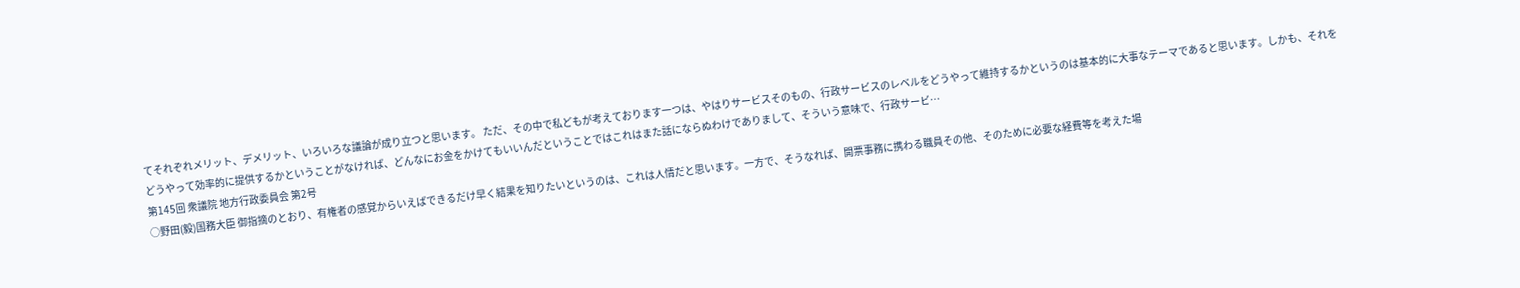てそれぞれメリット、デメリット、いろいろな議論が成り立つと思います。 ただ、その中で私どもが考えております一つは、やはりサービスそのもの、行政サービスのレベルをどうやって維持するかというのは基本的に大事なテーマであると思います。しかも、それをどうやって効率的に提供するかということがなければ、どんなにお金をかけてもいいんだということではこれはまた話にならぬわけでありまして、そういう意味で、行政サービ…
第145回 衆議院 地方行政委員会 第2号
○野田(毅)国務大臣 御指摘のとおり、有権者の感覚からいえばできるだけ早く結果を知りたいというのは、これは人情だと思います。一方で、そうなれば、開票事務に携わる職員その他、そのために必要な経費等を考えた場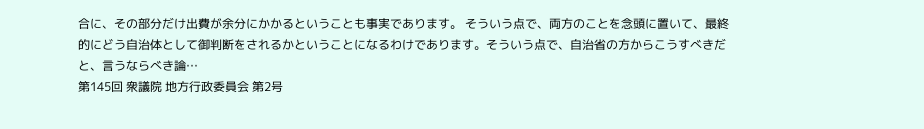合に、その部分だけ出費が余分にかかるということも事実であります。 そういう点で、両方のことを念頭に置いて、最終的にどう自治体として御判断をされるかということになるわけであります。そういう点で、自治省の方からこうすべきだと、言うならべき論…
第145回 衆議院 地方行政委員会 第2号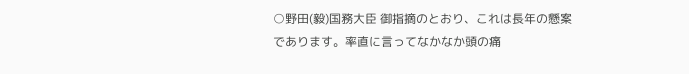○野田(毅)国務大臣 御指摘のとおり、これは長年の懸案であります。率直に言ってなかなか頭の痛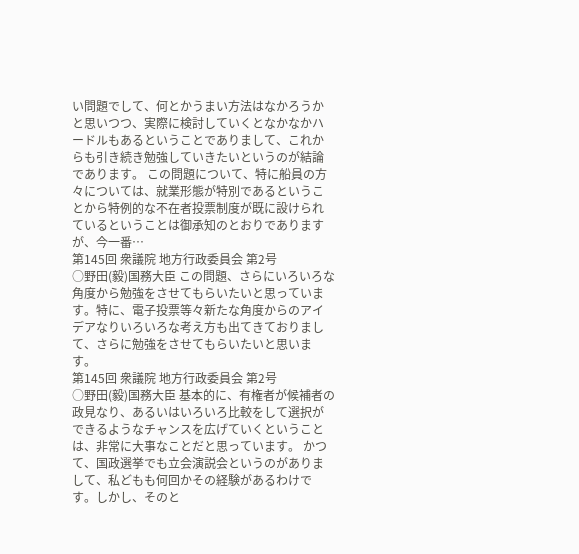い問題でして、何とかうまい方法はなかろうかと思いつつ、実際に検討していくとなかなかハードルもあるということでありまして、これからも引き続き勉強していきたいというのが結論であります。 この問題について、特に船員の方々については、就業形態が特別であるということから特例的な不在者投票制度が既に設けられているということは御承知のとおりでありますが、今一番…
第145回 衆議院 地方行政委員会 第2号
○野田(毅)国務大臣 この問題、さらにいろいろな角度から勉強をさせてもらいたいと思っています。特に、電子投票等々新たな角度からのアイデアなりいろいろな考え方も出てきておりまして、さらに勉強をさせてもらいたいと思います。
第145回 衆議院 地方行政委員会 第2号
○野田(毅)国務大臣 基本的に、有権者が候補者の政見なり、あるいはいろいろ比較をして選択ができるようなチャンスを広げていくということは、非常に大事なことだと思っています。 かつて、国政選挙でも立会演説会というのがありまして、私どもも何回かその経験があるわけです。しかし、そのと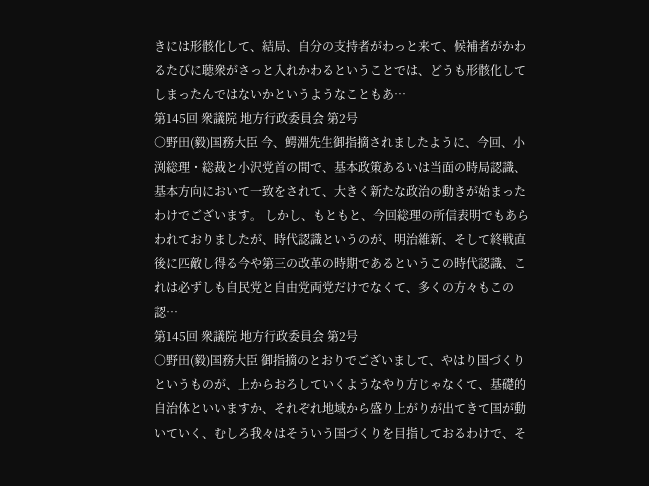きには形骸化して、結局、自分の支持者がわっと来て、候補者がかわるたびに聴衆がさっと入れかわるということでは、どうも形骸化してしまったんではないかというようなこともあ…
第145回 衆議院 地方行政委員会 第2号
○野田(毅)国務大臣 今、鰐淵先生御指摘されましたように、今回、小渕総理・総裁と小沢党首の間で、基本政策あるいは当面の時局認識、基本方向において一致をされて、大きく新たな政治の動きが始まったわけでございます。 しかし、もともと、今回総理の所信表明でもあらわれておりましたが、時代認識というのが、明治維新、そして終戦直後に匹敵し得る今や第三の改革の時期であるというこの時代認識、これは必ずしも自民党と自由党両党だけでなくて、多くの方々もこの認…
第145回 衆議院 地方行政委員会 第2号
○野田(毅)国務大臣 御指摘のとおりでございまして、やはり国づくりというものが、上からおろしていくようなやり方じゃなくて、基礎的自治体といいますか、それぞれ地域から盛り上がりが出てきて国が動いていく、むしろ我々はそういう国づくりを目指しておるわけで、そ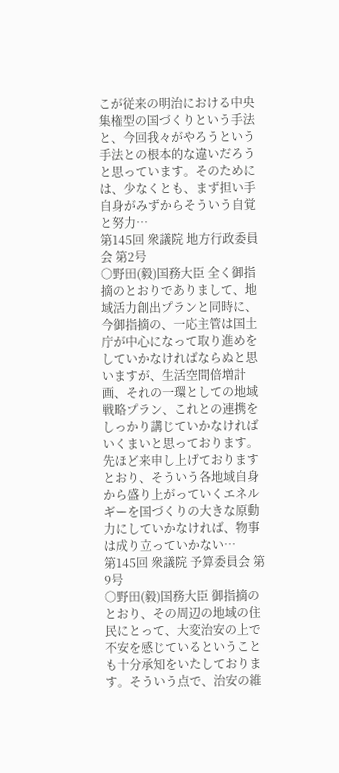こが従来の明治における中央集権型の国づくりという手法と、今回我々がやろうという手法との根本的な違いだろうと思っています。そのためには、少なくとも、まず担い手自身がみずからそういう自覚と努力…
第145回 衆議院 地方行政委員会 第2号
○野田(毅)国務大臣 全く御指摘のとおりでありまして、地域活力創出プランと同時に、今御指摘の、一応主管は国土庁が中心になって取り進めをしていかなければならぬと思いますが、生活空間倍増計画、それの一環としての地域戦略プラン、これとの連携をしっかり講じていかなければいくまいと思っております。 先ほど来申し上げておりますとおり、そういう各地域自身から盛り上がっていくエネルギーを国づくりの大きな原動力にしていかなければ、物事は成り立っていかない…
第145回 衆議院 予算委員会 第9号
○野田(毅)国務大臣 御指摘のとおり、その周辺の地域の住民にとって、大変治安の上で不安を感じているということも十分承知をいたしております。そういう点で、治安の維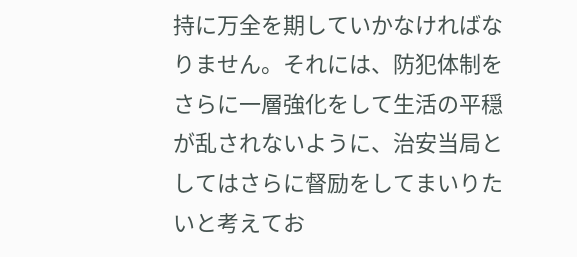持に万全を期していかなければなりません。それには、防犯体制をさらに一層強化をして生活の平穏が乱されないように、治安当局としてはさらに督励をしてまいりたいと考えてお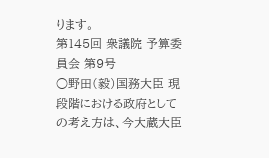ります。
第145回 衆議院 予算委員会 第9号
○野田(毅)国務大臣 現段階における政府としての考え方は、今大蔵大臣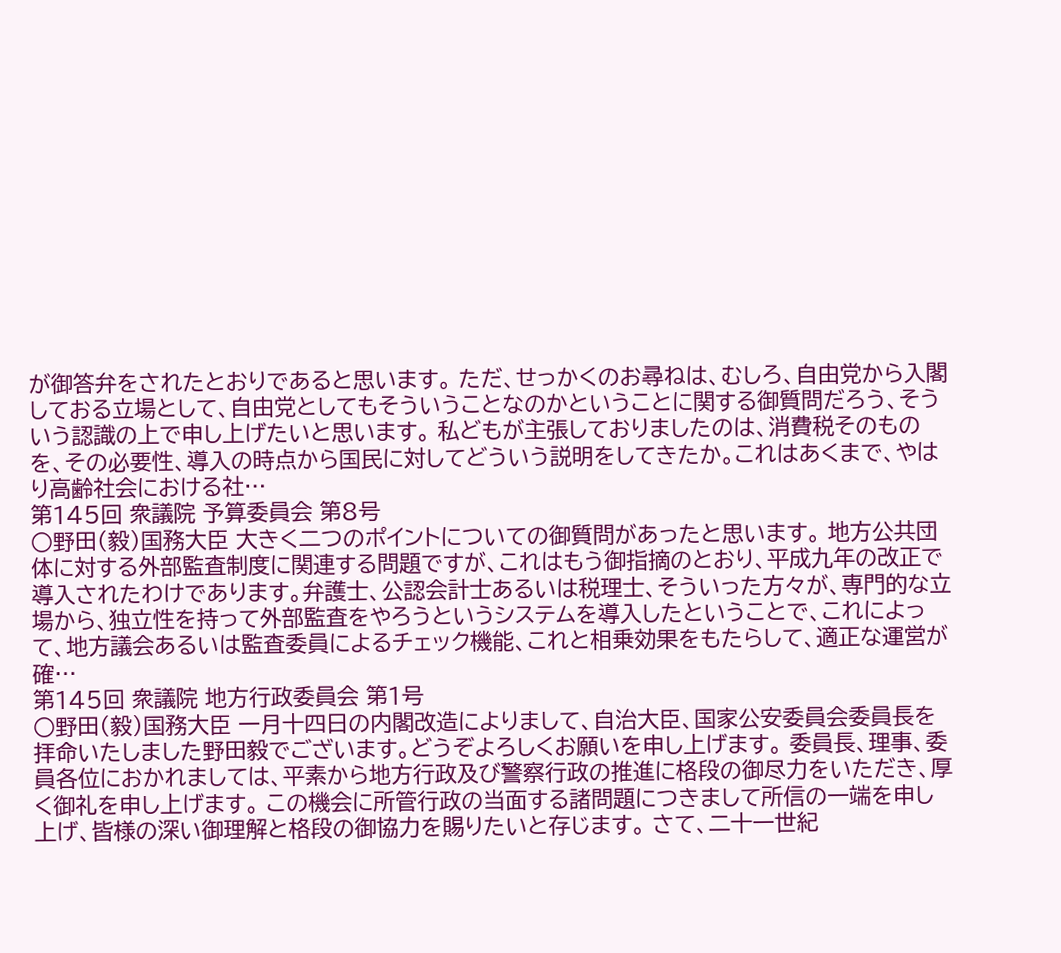が御答弁をされたとおりであると思います。 ただ、せっかくのお尋ねは、むしろ、自由党から入閣しておる立場として、自由党としてもそういうことなのかということに関する御質問だろう、そういう認識の上で申し上げたいと思います。 私どもが主張しておりましたのは、消費税そのものを、その必要性、導入の時点から国民に対してどういう説明をしてきたか。これはあくまで、やはり高齢社会における社…
第145回 衆議院 予算委員会 第8号
○野田(毅)国務大臣 大きく二つのポイントについての御質問があったと思います。 地方公共団体に対する外部監査制度に関連する問題ですが、これはもう御指摘のとおり、平成九年の改正で導入されたわけであります。弁護士、公認会計士あるいは税理士、そういった方々が、専門的な立場から、独立性を持って外部監査をやろうというシステムを導入したということで、これによって、地方議会あるいは監査委員によるチェック機能、これと相乗効果をもたらして、適正な運営が確…
第145回 衆議院 地方行政委員会 第1号
○野田(毅)国務大臣 一月十四日の内閣改造によりまして、自治大臣、国家公安委員会委員長を拝命いたしました野田毅でございます。どうぞよろしくお願いを申し上げます。 委員長、理事、委員各位におかれましては、平素から地方行政及び警察行政の推進に格段の御尽力をいただき、厚く御礼を申し上げます。 この機会に所管行政の当面する諸問題につきまして所信の一端を申し上げ、皆様の深い御理解と格段の御協力を賜りたいと存じます。 さて、二十一世紀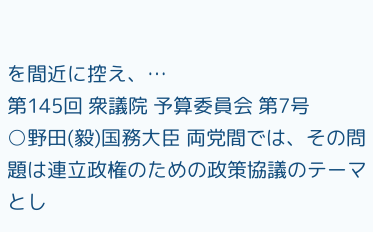を間近に控え、…
第145回 衆議院 予算委員会 第7号
○野田(毅)国務大臣 両党間では、その問題は連立政権のための政策協議のテーマとし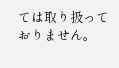ては取り扱っておりません。